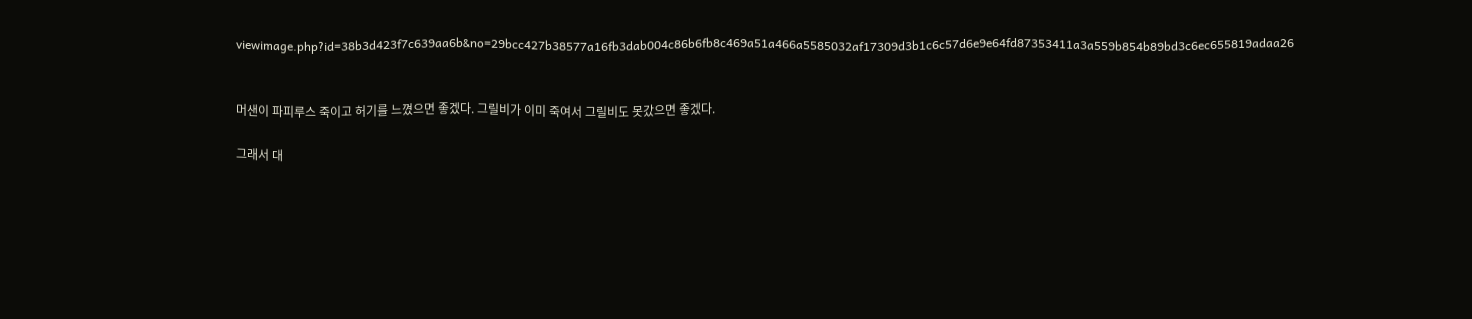viewimage.php?id=38b3d423f7c639aa6b&no=29bcc427b38577a16fb3dab004c86b6fb8c469a51a466a5585032af17309d3b1c6c57d6e9e64fd87353411a3a559b854b89bd3c6ec655819adaa26


머샌이 파피루스 죽이고 허기를 느꼈으면 좋겠다. 그릴비가 이미 죽여서 그릴비도 못갔으면 좋겠다.

그래서 대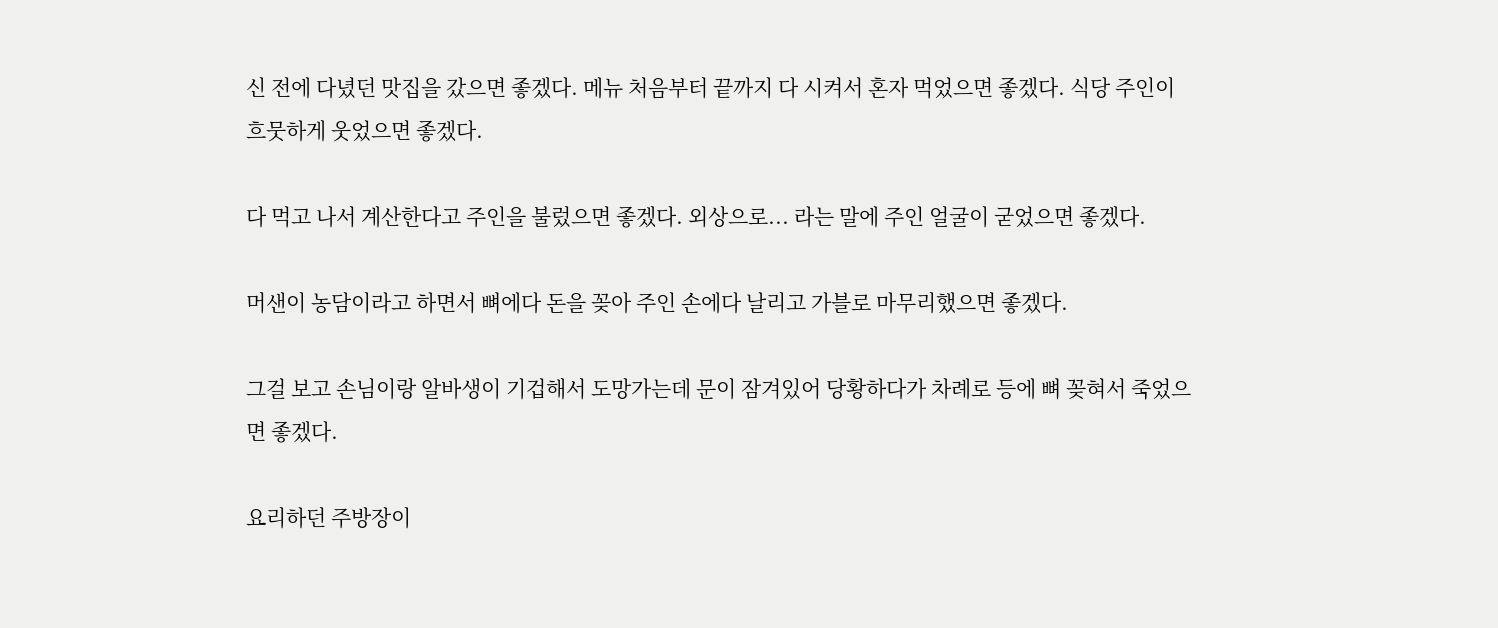신 전에 다녔던 맛집을 갔으면 좋겠다. 메뉴 처음부터 끝까지 다 시켜서 혼자 먹었으면 좋겠다. 식당 주인이 흐뭇하게 웃었으면 좋겠다.

다 먹고 나서 계산한다고 주인을 불렀으면 좋겠다. 외상으로... 라는 말에 주인 얼굴이 굳었으면 좋겠다.

머샌이 농담이라고 하면서 뼈에다 돈을 꽂아 주인 손에다 날리고 가블로 마무리했으면 좋겠다.

그걸 보고 손님이랑 알바생이 기겁해서 도망가는데 문이 잠겨있어 당황하다가 차례로 등에 뼈 꽂혀서 죽었으면 좋겠다.

요리하던 주방장이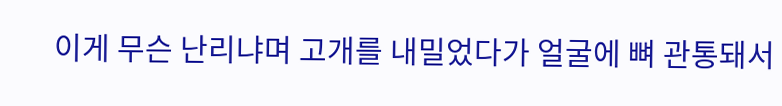이게 무슨 난리냐며 고개를 내밀었다가 얼굴에 뼈 관통돼서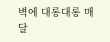벽에 대롱대롱 매달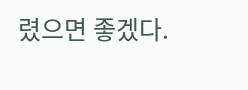렸으면 좋겠다.